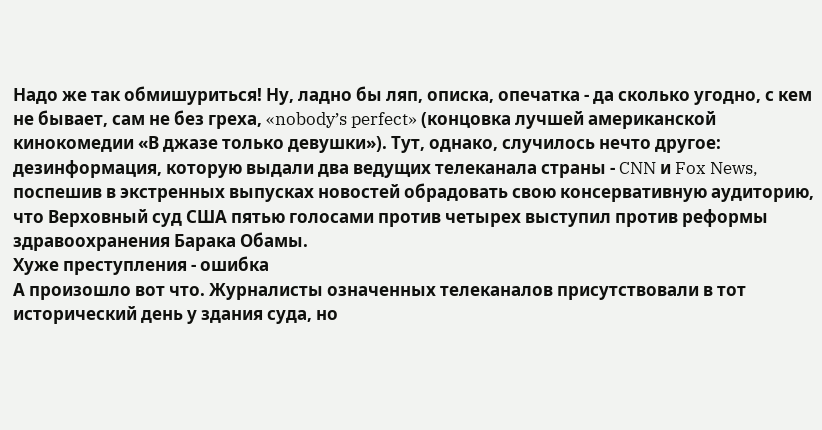Надо же так обмишуриться! Ну, ладно бы ляп, описка, опечатка - да сколько угодно, с кем не бывает, сам не без греха, «nobody’s perfect» (концовка лучшей американской кинокомедии «В джазе только девушки»). Тут, однако, случилось нечто другое: дезинформация, которую выдали два ведущих телеканала страны - CNN и Fox News, поспешив в экстренных выпусках новостей обрадовать свою консервативную аудиторию, что Верховный суд США пятью голосами против четырех выступил против реформы здравоохранения Барака Обамы.
Хуже преступления - ошибка
А произошло вот что. Журналисты означенных телеканалов присутствовали в тот исторический день у здания суда, но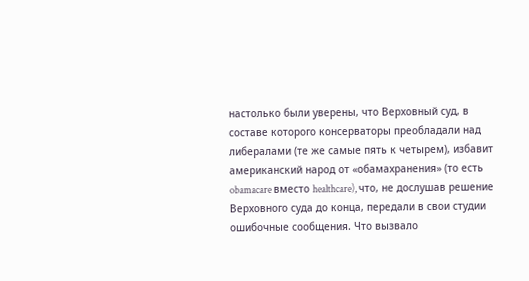настолько были уверены, что Верховный суд, в составе которого консерваторы преобладали над либералами (те же самые пять к четырем), избавит американский народ от «обамахранения» (то есть obamacare вместо healthcare), что, не дослушав решение Верховного суда до конца, передали в свои студии ошибочные сообщения. Что вызвало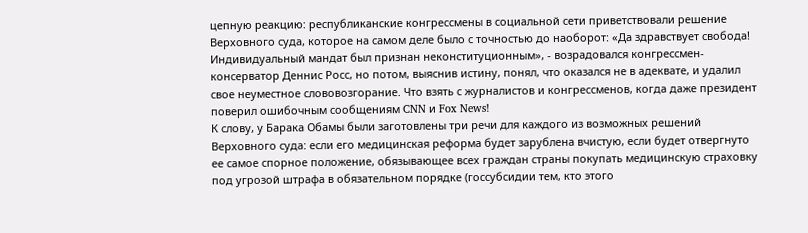цепную реакцию: республиканские конгрессмены в социальной сети приветствовали решение Верховного суда, которое на самом деле было с точностью до наоборот: «Да здравствует свобода! Индивидуальный мандат был признан неконституционным», - возрадовался конгрессмен-консерватор Деннис Росс, но потом, выяснив истину, понял, что оказался не в адеквате, и удалил свое неуместное слововозгорание. Что взять с журналистов и конгрессменов, когда даже президент поверил ошибочным сообщениям CNN и Fox News!
К слову, у Барака Обамы были заготовлены три речи для каждого из возможных решений Верховного суда: если его медицинская реформа будет зарублена вчистую, если будет отвергнуто ее самое спорное положение, обязывающее всех граждан страны покупать медицинскую страховку под угрозой штрафа в обязательном порядке (госсубсидии тем, кто этого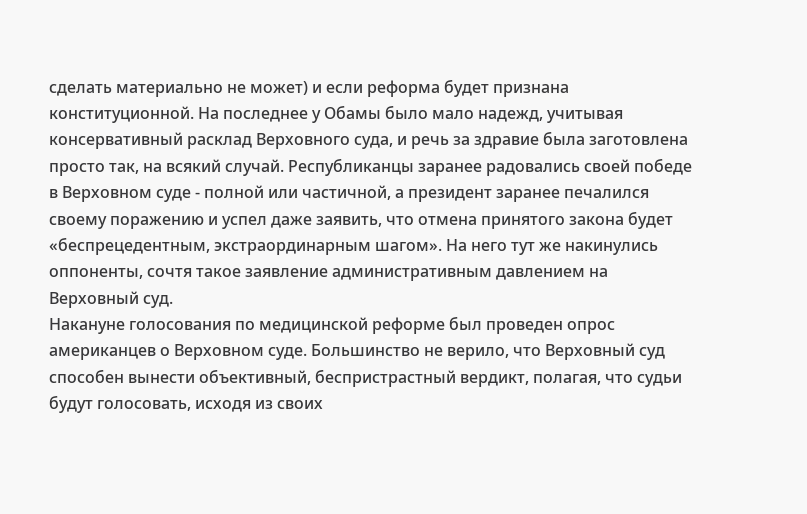сделать материально не может) и если реформа будет признана конституционной. На последнее у Обамы было мало надежд, учитывая консервативный расклад Верховного суда, и речь за здравие была заготовлена просто так, на всякий случай. Республиканцы заранее радовались своей победе в Верховном суде - полной или частичной, а президент заранее печалился своему поражению и успел даже заявить, что отмена принятого закона будет «беспрецедентным, экстраординарным шагом». На него тут же накинулись оппоненты, сочтя такое заявление административным давлением на Верховный суд.
Накануне голосования по медицинской реформе был проведен опрос американцев о Верховном суде. Большинство не верило, что Верховный суд способен вынести объективный, беспристрастный вердикт, полагая, что судьи будут голосовать, исходя из своих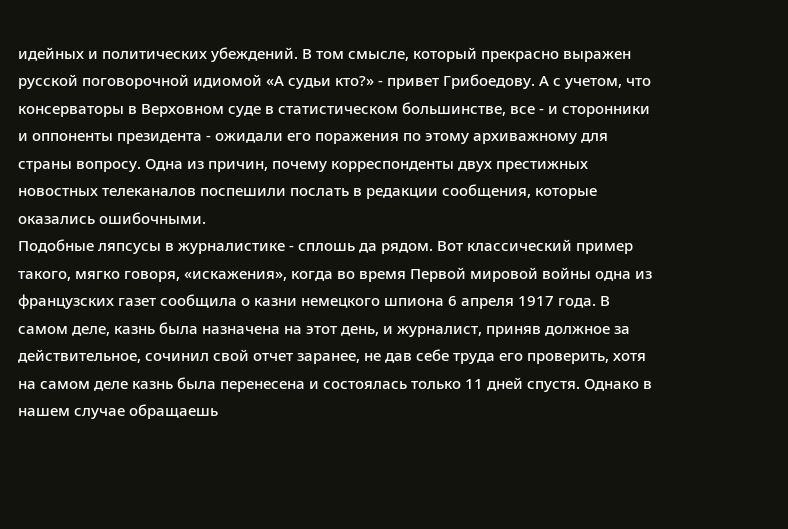идейных и политических убеждений. В том смысле, который прекрасно выражен русской поговорочной идиомой «А судьи кто?» - привет Грибоедову. А с учетом, что консерваторы в Верховном суде в статистическом большинстве, все - и сторонники и оппоненты президента - ожидали его поражения по этому архиважному для страны вопросу. Одна из причин, почему корреспонденты двух престижных новостных телеканалов поспешили послать в редакции сообщения, которые оказались ошибочными.
Подобные ляпсусы в журналистике - сплошь да рядом. Вот классический пример такого, мягко говоря, «искажения», когда во время Первой мировой войны одна из французских газет сообщила о казни немецкого шпиона 6 апреля 1917 года. В самом деле, казнь была назначена на этот день, и журналист, приняв должное за действительное, сочинил свой отчет заранее, не дав себе труда его проверить, хотя на самом деле казнь была перенесена и состоялась только 11 дней спустя. Однако в нашем случае обращаешь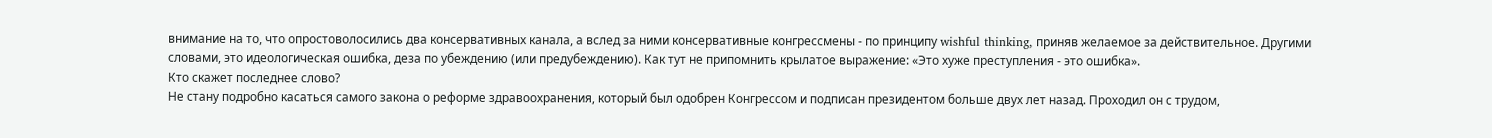внимание на то, что опростоволосились два консервативных канала, а вслед за ними консервативные конгрессмены - по принципу wishful thinking, приняв желаемое за действительное. Другими словами, это идеологическая ошибка, деза по убеждению (или предубеждению). Как тут не припомнить крылатое выражение: «Это хуже преступления - это ошибка».
Кто скажет последнее слово?
Не стану подробно касаться самого закона о реформе здравоохранения, который был одобрен Конгрессом и подписан президентом больше двух лет назад. Проходил он с трудом,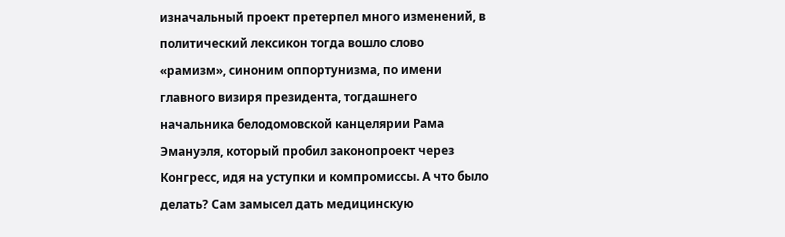изначальный проект претерпел много изменений, в политический лексикон тогда вошло слово «рамизм», синоним оппортунизма, по имени главного визиря президента, тогдашнего начальника белодомовской канцелярии Рама Эмануэля, который пробил законопроект через Конгресс, идя на уступки и компромиссы. А что было делать? Сам замысел дать медицинскую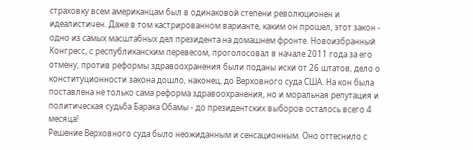страховку всем американцам был в одинаковой степени революционен и идеалистичен. Даже в том кастрированном варианте, каким он прошел, этот закон - одно из самых масштабных дел президента на домашнем фронте. Новоизбранный Конгресс, с республиканским перевесом, проголосовал в начале 2011 года за его отмену, против реформы здравоохранения были поданы иски от 26 штатов, дело о конституционности закона дошло, наконец, до Верховного суда США. На кон была поставлена не только сама реформа здравоохранения, но и моральная репутация и политическая судьба Барака Обамы - до президентских выборов осталось всего 4 месяца!
Решение Верховного суда было неожиданным и сенсационным. Оно оттеснило с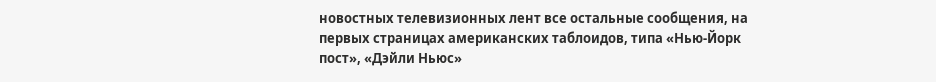новостных телевизионных лент все остальные сообщения, на первых страницах американских таблоидов, типа «Нью-Йорк пост», «Дэйли Ньюс»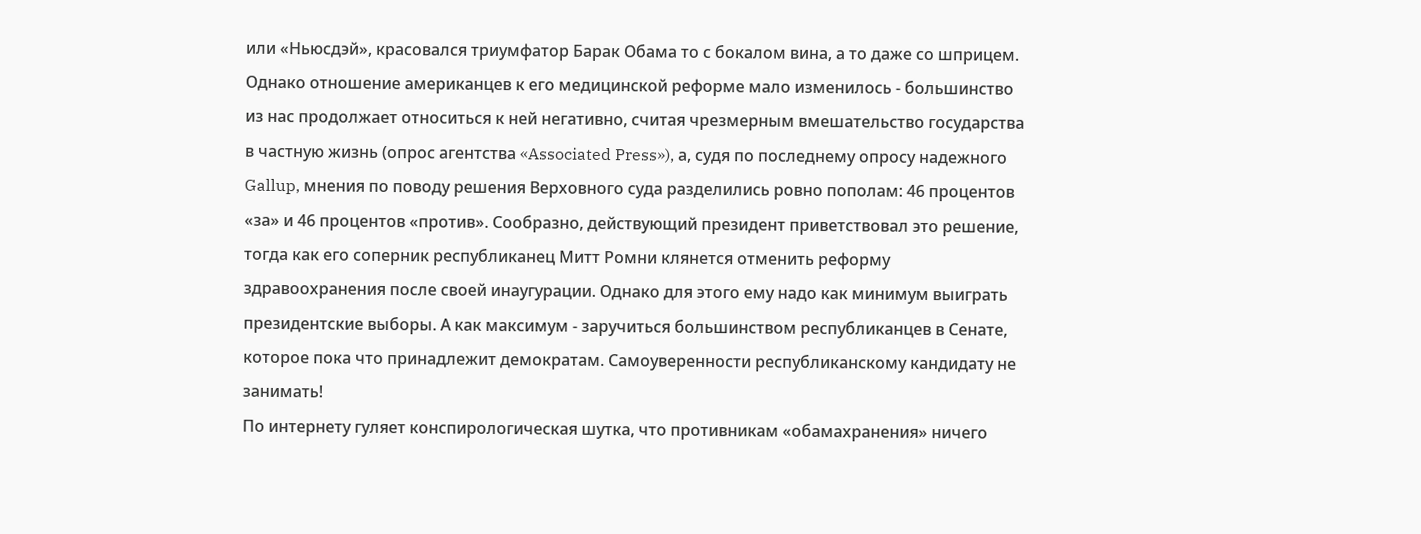или «Ньюсдэй», красовался триумфатор Барак Обама то с бокалом вина, а то даже со шприцем. Однако отношение американцев к его медицинской реформе мало изменилось - большинство из нас продолжает относиться к ней негативно, считая чрезмерным вмешательство государства в частную жизнь (опрос агентства «Associated Press»), а, судя по последнему опросу надежного Gallup, мнения по поводу решения Верховного суда разделились ровно пополам: 46 процентов «за» и 46 процентов «против». Сообразно, действующий президент приветствовал это решение, тогда как его соперник республиканец Митт Ромни клянется отменить реформу здравоохранения после своей инаугурации. Однако для этого ему надо как минимум выиграть президентские выборы. А как максимум - заручиться большинством республиканцев в Сенате, которое пока что принадлежит демократам. Самоуверенности республиканскому кандидату не занимать!
По интернету гуляет конспирологическая шутка, что противникам «обамахранения» ничего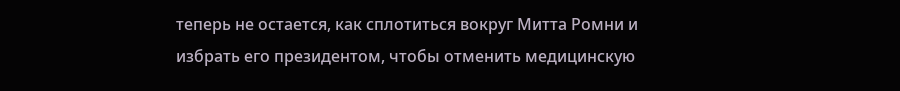теперь не остается, как сплотиться вокруг Митта Ромни и избрать его президентом, чтобы отменить медицинскую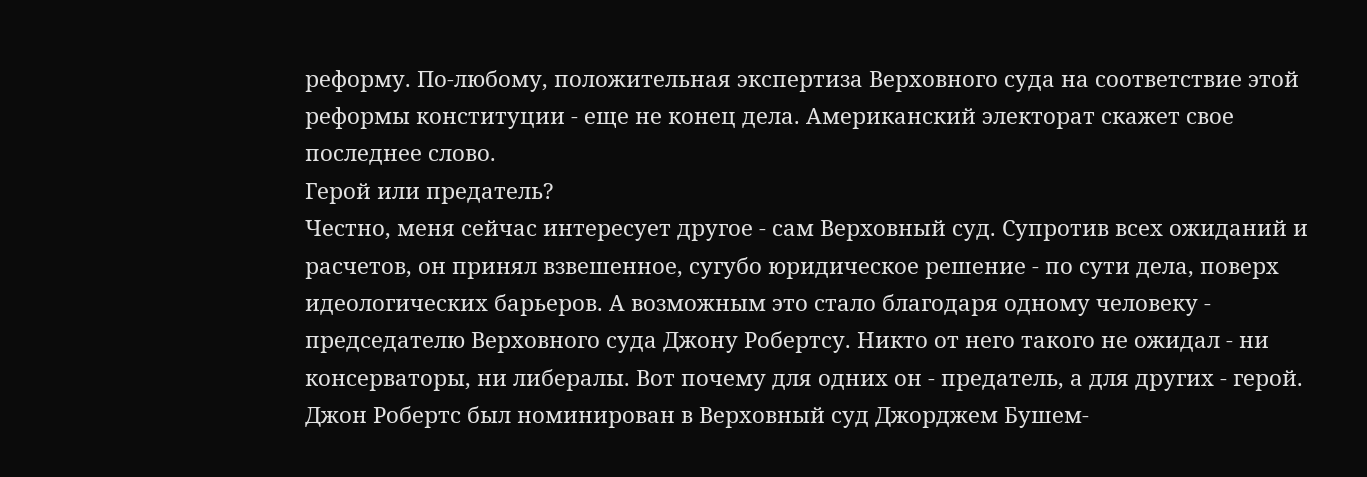реформу. По-любому, положительная экспертиза Верховного суда на соответствие этой реформы конституции - еще не конец дела. Американский электорат скажет свое последнее слово.
Герой или предатель?
Честно, меня сейчас интересует другое - сам Верховный суд. Супротив всех ожиданий и расчетов, он принял взвешенное, сугубо юридическое решение - по сути дела, поверх идеологических барьеров. А возможным это стало благодаря одному человеку - председателю Верховного суда Джону Робертсу. Никто от него такого не ожидал - ни консерваторы, ни либералы. Вот почему для одних он - предатель, а для других - герой.
Джон Робертс был номинирован в Верховный суд Джорджем Бушем-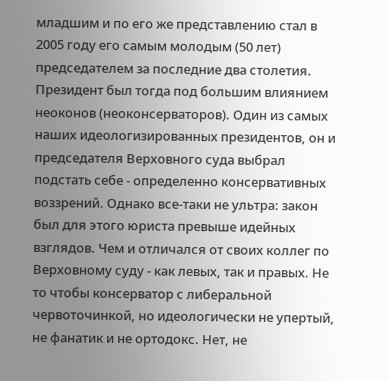младшим и по его же представлению стал в 2005 году его самым молодым (50 лет) председателем за последние два столетия. Президент был тогда под большим влиянием неоконов (неоконсерваторов). Один из самых наших идеологизированных президентов, он и председателя Верховного суда выбрал подстать себе - определенно консервативных воззрений. Однако все-таки не ультра: закон был для этого юриста превыше идейных взглядов. Чем и отличался от своих коллег по Верховному суду - как левых, так и правых. Не то чтобы консерватор с либеральной червоточинкой, но идеологически не упертый, не фанатик и не ортодокс. Нет, не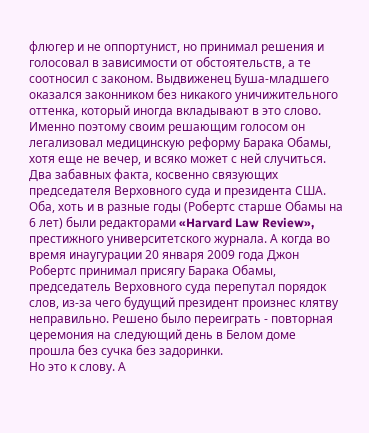флюгер и не оппортунист, но принимал решения и голосовал в зависимости от обстоятельств, а те соотносил с законом. Выдвиженец Буша-младшего оказался законником без никакого уничижительного оттенка, который иногда вкладывают в это слово. Именно поэтому своим решающим голосом он легализовал медицинскую реформу Барака Обамы, хотя еще не вечер, и всяко может с ней случиться.
Два забавных факта, косвенно связующих председателя Верховного суда и президента США. Оба, хоть и в разные годы (Робертс старше Обамы на 6 лет) были редакторами «Harvard Law Review», престижного университетского журнала. А когда во время инаугурации 20 января 2009 года Джон Робертс принимал присягу Барака Обамы, председатель Верховного суда перепутал порядок слов, из-за чего будущий президент произнес клятву неправильно. Решено было переиграть - повторная церемония на следующий день в Белом доме прошла без сучка без задоринки.
Но это к слову. А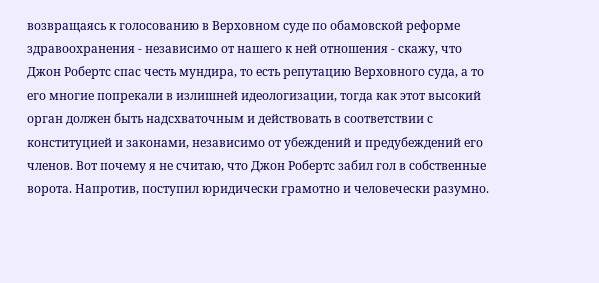возвращаясь к голосованию в Верховном суде по обамовской реформе здравоохранения - независимо от нашего к ней отношения - скажу, что Джон Робертс спас честь мундира, то есть репутацию Верховного суда, а то его многие попрекали в излишней идеологизации, тогда как этот высокий орган должен быть надсхваточным и действовать в соответствии с конституцией и законами, независимо от убеждений и предубеждений его членов. Вот почему я не считаю, что Джон Робертс забил гол в собственные ворота. Напротив, поступил юридически грамотно и человечески разумно.